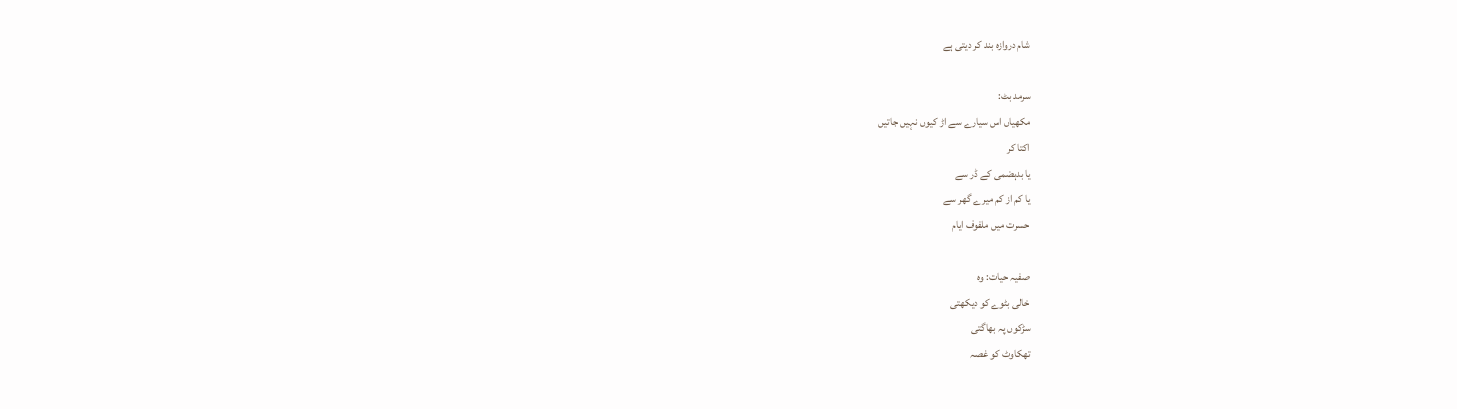شام دروازہ بند کر دیتی ہے

سرمد بٹ:
مکھیاں اس سیارے سے اڑ کیوں نہیں جاتیں
اکتا کر
یا بدہضمی کے ڈر سے
یا کم از کم میرے گھر سے
حسرت میں ملفوف ایام

صفیہ حیات: وہ
خالی بٹوے کو دیکھتی
سڑکوں پہ بھاگتی
تھکاوٹ کو غصہ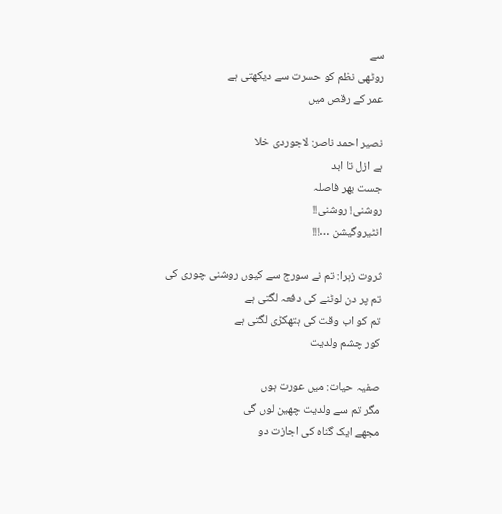سے
روٹھی نظم کو حسرت سے دیکھتی ہے
عمر کے رقص میں

نصیر احمد ناصر: لاجوردی خلا
ہے ازل تا ابد
جست بھر فاصلہ
روشنی! روشنی!!
انٹیروگیشن …!!!

ثروت زہرا: تم نے سورج سے کیوں روشنی چوری کی
تم پر دن لوٹنے کی دفعہ لگتی ہے
تم کو اب وقت کی ہتھکڑی لگتی ہے
کور چشم ولدیت

صفیہ حیات: میں عورت ہوں
مگر تم سے ولدیت چھین لوں گی
مجھے ایک گناہ کی اجازت دو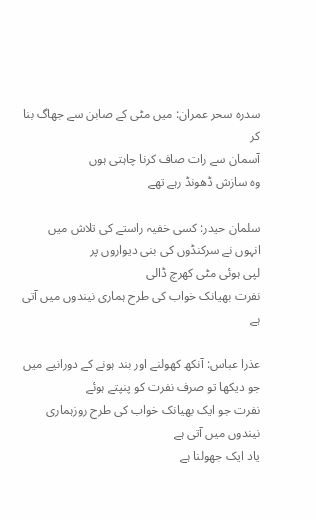سدرہ سحر عمران: میں مٹی کے صابن سے جھاگ بنا کر
آسمان سے رات صاف کرنا چاہتی ہوں
وہ سازش ڈھونڈ رہے تھے

سلمان حیدر: کسی خفیہ راستے کی تلاش میں
انہوں نے سرکنڈوں کی بنی دیواروں پر
لپی ہوئی مٹی کھرچ ڈالی
نفرت بھیانک خواب کی طرح ہماری نیندوں میں آتی ہے

عذرا عباس: آنکھ کھولنے اور بند ہونے کے دورانیے میں
جو دیکھا تو صرف نفرت کو پنپتے ہوئے
نفرت جو ایک بھیانک خواب کی طرح روزہماری نیندوں میں آتی ہے
یاد ایک جھولنا ہے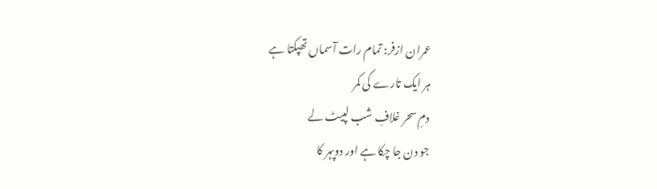عمران ازفر: تمام رات آسماں تھپکتا ہے
ہر ایک تارے کی کمر
دمِ سحر غلافِ شب لپیٹ لے
جو دن جا چکا ہے اور دوپہر کا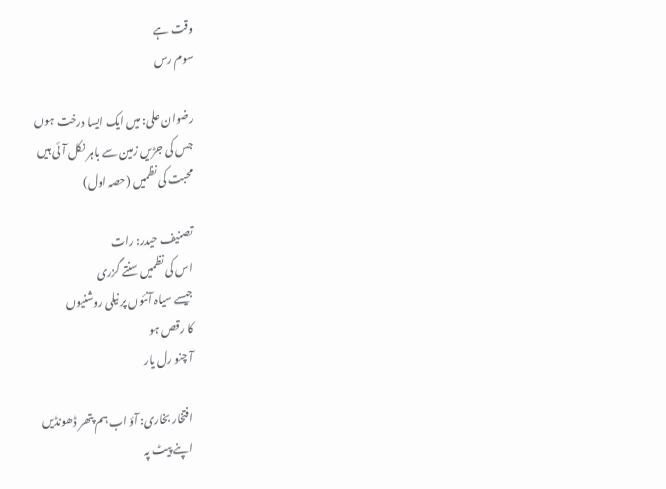وقت ہے
سوم رس

رضوان علی: میں ایک ایسا درخت ہوں
جس کی جڑیں زمین سے باہر نکل آئی ہیں
محبت کی نظمیں (حصہ اول)

تصنیف حیدر: رات
اس کی نظمیں سنتے گزری
جیسے سیاہ آنئوں پر نیلی روشنیوں
کا رقص ہو
آ چنو رل یار

افتخار بخاری: آؤ اب ہم پتھر ڈھونڈیں
اپنے پیٹ پہ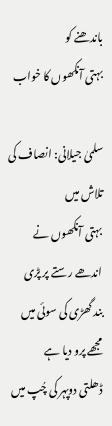باندھنے کو
بہتی آنکھوں کا خواب

سلمیٰ جیلانی: انصاف کی تلاش میں
بہتی آنکھوں نے
اندھے رستے پر پڑی
بند گھڑی کی سوئی میں
مجھے پرو دیا ہے
ڈھلتی دوپہر کی چُپ میں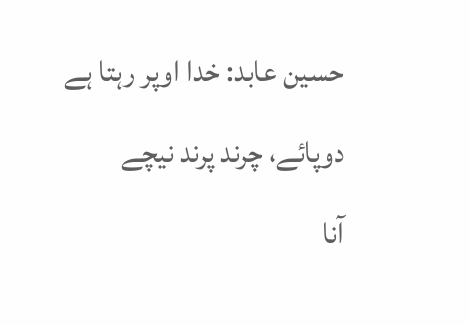حسین عابد: خدا اوپر رہتا ہے
دوپائے، چرند پرند نیچے
آنا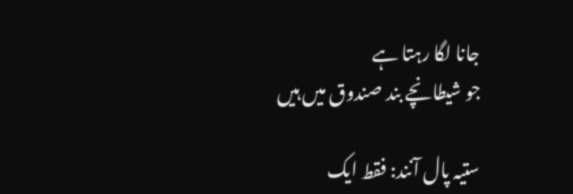جانا لگا رہتا ہے
جو شیطانچے بند صندوق میں ہیں

ستیہ پال آنند: فقط ایک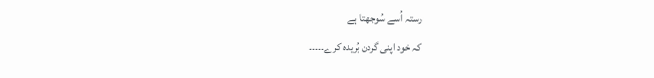رستہ اُسے سُوجھتا ہے
کہ خود اپنی گردن بُریدہ کرے۔۔۔۔۔